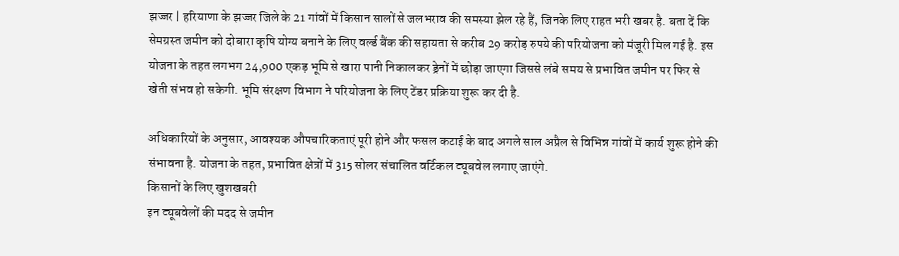झज्जर | हरियाणा के झज्जर जिले के 21 गांवों में किसान सालों से जलभराव की समस्या झेल रहे हैं, जिनके लिए राहत भरी खबर है. बता दें कि सेमग्रस्त जमीन को दोबारा कृषि योग्य बनाने के लिए वर्ल्ड बैंक की सहायता से करीब 29 करोड़ रुपये की परियोजना को मंजूरी मिल गई है. इस योजना के तहत लगभग 24,900 एकड़ भूमि से खारा पानी निकालकर ड्रेनों में छोड़ा जाएगा जिससे लंबे समय से प्रभावित जमीन पर फिर से खेती संभव हो सकेगी. भूमि संरक्षण विभाग ने परियोजना के लिए टेंडर प्रक्रिया शुरू कर दी है.

अधिकारियों के अनुसार, आवश्यक औपचारिकताएं पूरी होने और फसल कटाई के बाद अगले साल अप्रैल से विभिन्न गांवों में कार्य शुरू होने की संभावना है. योजना के तहत, प्रभावित क्षेत्रों में 315 सोलर संचालित वर्टिकल ट्यूबवेल लगाए जाएंगे.
किसानों के लिए खुशखबरी
इन ट्यूबवेलों की मदद से जमीन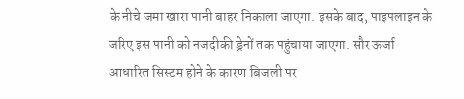के नीचे जमा खारा पानी बाहर निकाला जाएगा. इसके बाद, पाइपलाइन के जरिए इस पानी को नजदीकी ड्रेनों तक पहुंचाया जाएगा. सौर ऊर्जा आधारित सिस्टम होने के कारण बिजली पर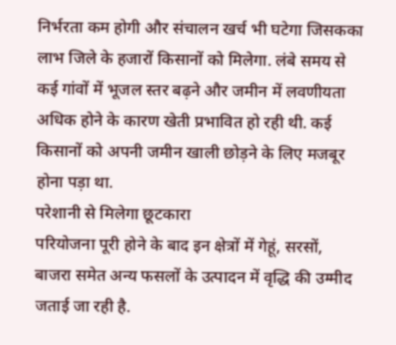निर्भरता कम होगी और संचालन खर्च भी घटेगा जिसकका लाभ जिले के हजारों किसानों को मिलेगा. लंबे समय से कई गांवों में भूजल स्तर बढ़ने और जमीन में लवणीयता अधिक होने के कारण खेती प्रभावित हो रही थी. कई किसानों को अपनी जमीन खाली छोड़ने के लिए मजबूर होना पड़ा था.
परेशानी से मिलेगा छूटकारा
परियोजना पूरी होने के बाद इन क्षेत्रों में गेहूं, सरसों, बाजरा समेत अन्य फसलों के उत्पादन में वृद्धि की उम्मीद जताई जा रही है.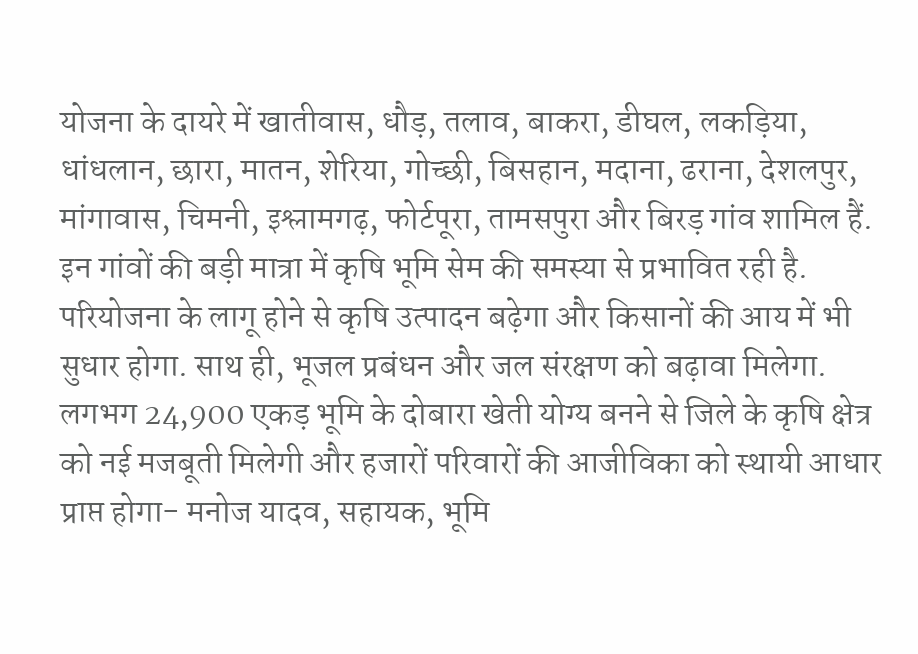योजना के दायरे में खातीवास, धौड़, तलाव, बाकरा, डीघल, लकड़िया, धांधलान, छारा, मातन, शेरिया, गोच्छी, बिसहान, मदाना, ढराना, देशलपुर, मांगावास, चिमनी, इश्लामगढ़, फोर्टपूरा, तामसपुरा और बिरड़ गांव शामिल हैं. इन गांवों की बड़ी मात्रा में कृषि भूमि सेम की समस्या से प्रभावित रही है.
परियोजना के लागू होने से कृषि उत्पादन बढ़ेगा और किसानों की आय में भी सुधार होगा. साथ ही, भूजल प्रबंधन और जल संरक्षण को बढ़ावा मिलेगा. लगभग 24,900 एकड़ भूमि के दोबारा खेती योग्य बनने से जिले के कृषि क्षेत्र को नई मजबूती मिलेगी और हजारों परिवारों की आजीविका को स्थायी आधार प्राप्त होगा- मनोज यादव, सहायक, भूमि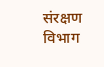संरक्षण विभाग